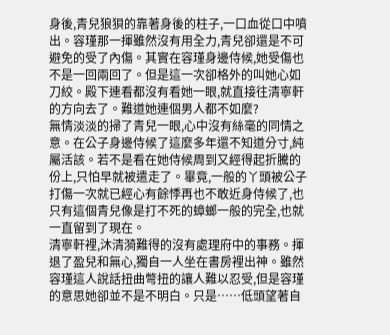身後,青兒狼狽的靠著身後的柱子,一口血從口中噴出。容瑾那一揮雖然沒有用全力,青兒卻還是不可避免的受了內傷。其實在容瑾身邊侍候,她受傷也不是一回兩回了。但是這一次卻格外的叫她心如刀絞。殿下連看都沒有看她一眼,就直接往清寧軒的方向去了。難道她連個男人都不如麼?
無情淡淡的掃了青兒一眼,心中沒有絲毫的同情之意。在公子身邊侍候了這麼多年還不知道分寸,純屬活該。若不是看在她侍候周到又經得起折騰的份上,只怕早就被遣走了。畢竟,一般的丫頭被公子打傷一次就已經心有餘悸再也不敢近身侍候了,也只有這個青兒像是打不死的蟑螂一般的完全,也就一直留到了現在。
清寧軒裡,沐清漪難得的沒有處理府中的事務。揮退了盈兒和無心,獨自一人坐在書房裡出神。雖然容瑾這人說話扭曲彆扭的讓人難以忍受,但是容瑾的意思她卻並不是不明白。只是……低頭望著自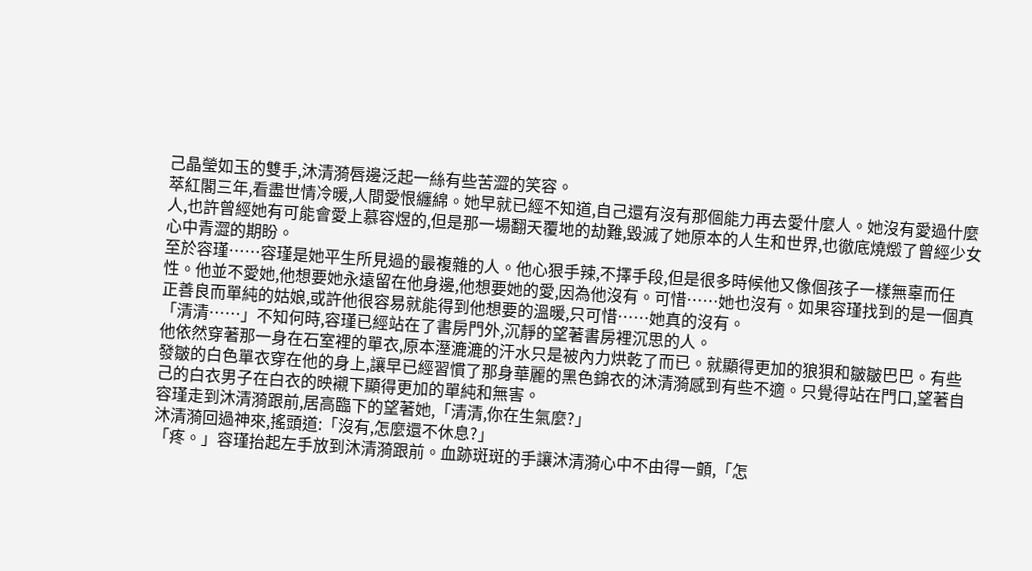己晶瑩如玉的雙手,沐清漪唇邊泛起一絲有些苦澀的笑容。
萃紅閣三年,看盡世情冷暖,人間愛恨纏綿。她早就已經不知道,自己還有沒有那個能力再去愛什麼人。她沒有愛過什麼人,也許曾經她有可能會愛上慕容煜的,但是那一場翻天覆地的劫難,毀滅了她原本的人生和世界,也徹底燒燬了曾經少女心中青澀的期盼。
至於容瑾……容瑾是她平生所見過的最複雜的人。他心狠手辣,不擇手段,但是很多時候他又像個孩子一樣無辜而任性。他並不愛她,他想要她永遠留在他身邊,他想要她的愛,因為他沒有。可惜……她也沒有。如果容瑾找到的是一個真正善良而單純的姑娘,或許他很容易就能得到他想要的溫暖,只可惜……她真的沒有。
「清清……」不知何時,容瑾已經站在了書房門外,沉靜的望著書房裡沉思的人。
他依然穿著那一身在石室裡的單衣,原本溼漉漉的汗水只是被內力烘乾了而已。就顯得更加的狼狽和皺皺巴巴。有些發皺的白色單衣穿在他的身上,讓早已經習慣了那身華麗的黑色錦衣的沐清漪感到有些不適。只覺得站在門口,望著自己的白衣男子在白衣的映襯下顯得更加的單純和無害。
容瑾走到沐清漪跟前,居高臨下的望著她,「清清,你在生氣麼?」
沐清漪回過神來,搖頭道:「沒有,怎麼還不休息?」
「疼。」容瑾抬起左手放到沐清漪跟前。血跡斑斑的手讓沐清漪心中不由得一顫,「怎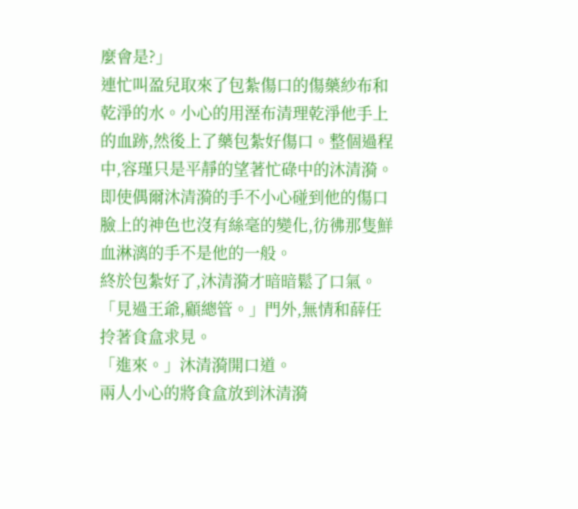麼會是?」
連忙叫盈兒取來了包紮傷口的傷藥紗布和乾淨的水。小心的用溼布清理乾淨他手上的血跡,然後上了藥包紮好傷口。整個過程中,容瑾只是平靜的望著忙碌中的沐清漪。即使偶爾沐清漪的手不小心碰到他的傷口臉上的神色也沒有絲毫的變化,彷彿那隻鮮血淋漓的手不是他的一般。
終於包紮好了,沐清漪才暗暗鬆了口氣。
「見過王爺,顧總管。」門外,無情和薛任拎著食盒求見。
「進來。」沐清漪開口道。
兩人小心的將食盒放到沐清漪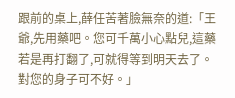跟前的桌上,薛任苦著臉無奈的道:「王爺,先用藥吧。您可千萬小心點兒,這藥若是再打翻了,可就得等到明天去了。對您的身子可不好。」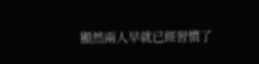顯然兩人早就已經習慣了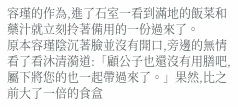容瑾的作為,進了石室一看到滿地的飯菜和藥汁就立刻拎著備用的一份過來了。
原本容瑾陰沉著臉並沒有開口,旁邊的無情看了看沐清漪道:「顧公子也還沒有用膳吧,屬下將您的也一起帶過來了。」果然,比之前大了一倍的食盒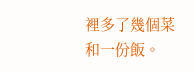裡多了幾個菜和一份飯。